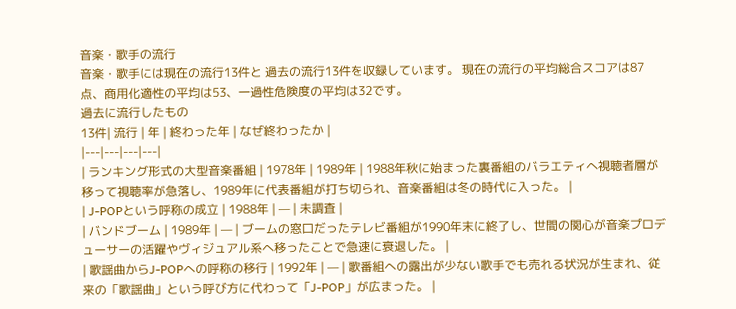音楽・歌手の流行
音楽・歌手には現在の流行13件と 過去の流行13件を収録しています。 現在の流行の平均総合スコアは87点、商用化適性の平均は53、一過性危険度の平均は32です。
過去に流行したもの
13件| 流行 | 年 | 終わった年 | なぜ終わったか |
|---|---|---|---|
| ランキング形式の大型音楽番組 | 1978年 | 1989年 | 1988年秋に始まった裏番組のバラエティへ視聴者層が移って視聴率が急落し、1989年に代表番組が打ち切られ、音楽番組は冬の時代に入った。 |
| J-POPという呼称の成立 | 1988年 | — | 未調査 |
| バンドブーム | 1989年 | — | ブームの窓口だったテレビ番組が1990年末に終了し、世間の関心が音楽プロデューサーの活躍やヴィジュアル系へ移ったことで急速に衰退した。 |
| 歌謡曲からJ-POPへの呼称の移行 | 1992年 | — | 歌番組への露出が少ない歌手でも売れる状況が生まれ、従来の「歌謡曲」という呼び方に代わって「J-POP」が広まった。 |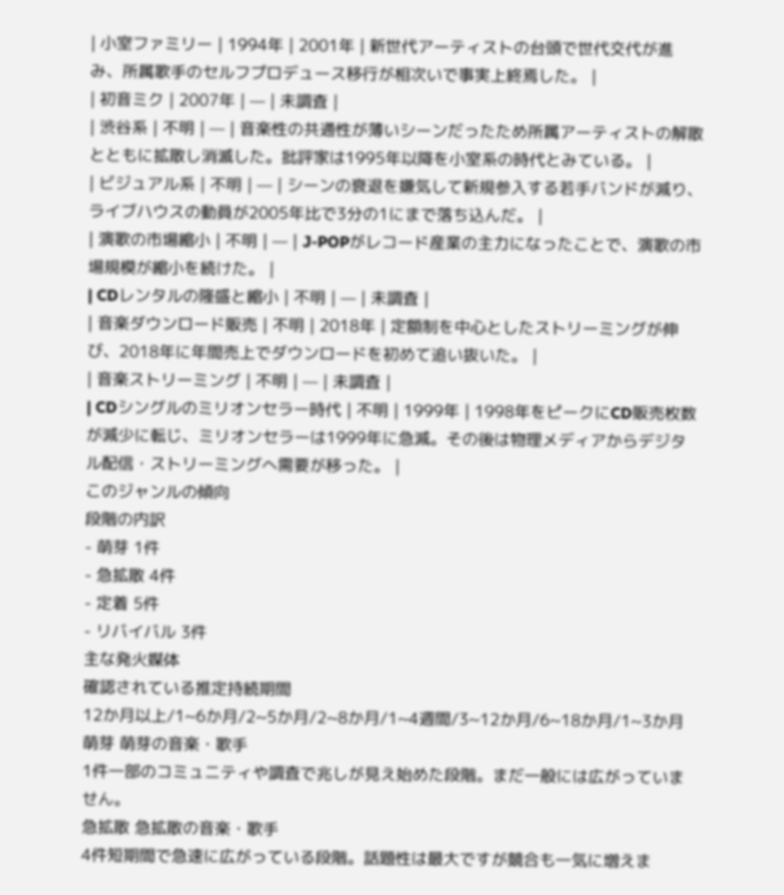| 小室ファミリー | 1994年 | 2001年 | 新世代アーティストの台頭で世代交代が進み、所属歌手のセルフプロデュース移行が相次いで事実上終焉した。 |
| 初音ミク | 2007年 | — | 未調査 |
| 渋谷系 | 不明 | — | 音楽性の共通性が薄いシーンだったため所属アーティストの解散とともに拡散し消滅した。批評家は1995年以降を小室系の時代とみている。 |
| ビジュアル系 | 不明 | — | シーンの衰退を嫌気して新規参入する若手バンドが減り、ライブハウスの動員が2005年比で3分の1にまで落ち込んだ。 |
| 演歌の市場縮小 | 不明 | — | J-POPがレコード産業の主力になったことで、演歌の市場規模が縮小を続けた。 |
| CDレンタルの隆盛と縮小 | 不明 | — | 未調査 |
| 音楽ダウンロード販売 | 不明 | 2018年 | 定額制を中心としたストリーミングが伸び、2018年に年間売上でダウンロードを初めて追い抜いた。 |
| 音楽ストリーミング | 不明 | — | 未調査 |
| CDシングルのミリオンセラー時代 | 不明 | 1999年 | 1998年をピークにCD販売枚数が減少に転じ、ミリオンセラーは1999年に急減。その後は物理メディアからデジタル配信・ストリーミングへ需要が移った。 |
このジャンルの傾向
段階の内訳
- 萌芽 1件
- 急拡散 4件
- 定着 5件
- リバイバル 3件
主な発火媒体
確認されている推定持続期間
12か月以上/1~6か月/2~5か月/2~8か月/1~4週間/3~12か月/6~18か月/1~3か月
萌芽 萌芽の音楽・歌手
1件一部のコミュニティや調査で兆しが見え始めた段階。まだ一般には広がっていません。
急拡散 急拡散の音楽・歌手
4件短期間で急速に広がっている段階。話題性は最大ですが競合も一気に増えま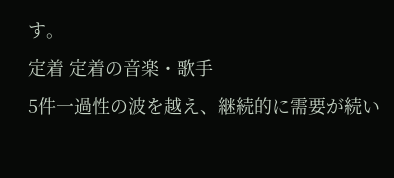す。
定着 定着の音楽・歌手
5件一過性の波を越え、継続的に需要が続い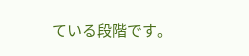ている段階です。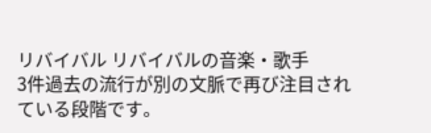リバイバル リバイバルの音楽・歌手
3件過去の流行が別の文脈で再び注目されている段階です。